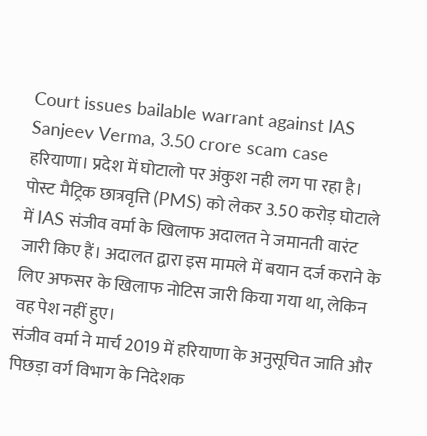Court issues bailable warrant against IAS Sanjeev Verma, 3.50 crore scam case
हरियाणा। प्रदेश में घोटालो पर अंकुश नही लग पा रहा है। पोस्ट मैट्रिक छात्रवृत्ति (PMS) को लेकर 3.50 करोड़ घोटाले में IAS संजीव वर्मा के खिलाफ अदालत ने जमानती वारंट जारी किए हैं। अदालत द्वारा इस मामले में बयान दर्ज कराने के लिए अफसर के खिलाफ नोटिस जारी किया गया था, लेकिन वह पेश नहीं हुए।
संजीव वर्मा ने मार्च 2019 में हरियाणा के अनुसूचित जाति और पिछड़ा वर्ग विभाग के निदेशक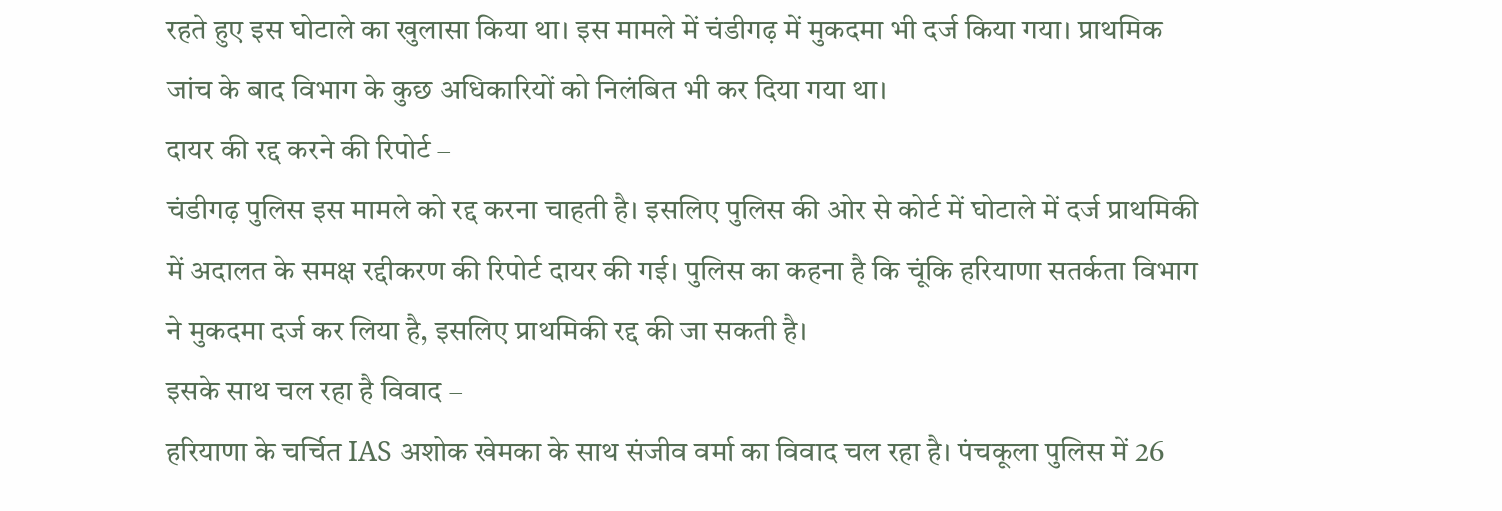रहते हुए इस घोटाले का खुलासा किया था। इस मामले में चंडीगढ़ में मुकदमा भी दर्ज किया गया। प्राथमिक जांच के बाद विभाग के कुछ अधिकारियों को निलंबित भी कर दिया गया था।
दायर की रद्द करने की रिपोर्ट –
चंडीगढ़ पुलिस इस मामले को रद्द करना चाहती है। इसलिए पुलिस की ओर से कोर्ट में घोटाले में दर्ज प्राथमिकी में अदालत के समक्ष रद्दीकरण की रिपोर्ट दायर की गई। पुलिस का कहना है कि चूंकि हरियाणा सतर्कता विभाग ने मुकदमा दर्ज कर लिया है, इसलिए प्राथमिकी रद्द की जा सकती है।
इसके साथ चल रहा है विवाद –
हरियाणा के चर्चित IAS अशोक खेमका के साथ संजीव वर्मा का विवाद चल रहा है। पंचकूला पुलिस में 26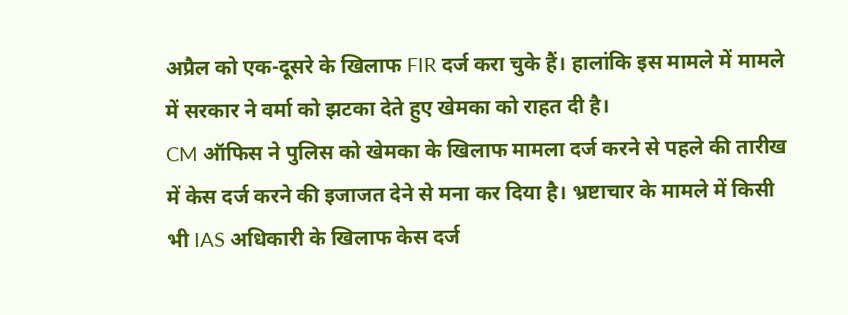अप्रैल को एक-दूसरे के खिलाफ FIR दर्ज करा चुके हैं। हालांकि इस मामले में मामले में सरकार ने वर्मा को झटका देते हुए खेमका को राहत दी है।
CM ऑफिस ने पुलिस को खेमका के खिलाफ मामला दर्ज करने से पहले की तारीख में केस दर्ज करने की इजाजत देने से मना कर दिया है। भ्रष्टाचार के मामले में किसी भी IAS अधिकारी के खिलाफ केस दर्ज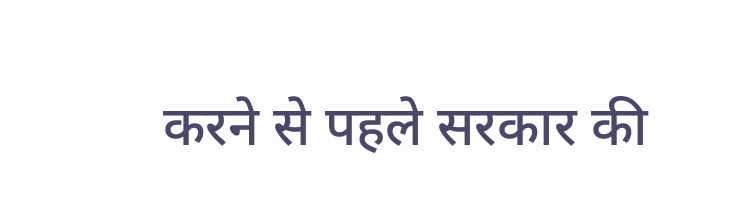करने से पहले सरकार की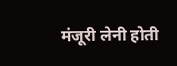मंजूरी लेनी होती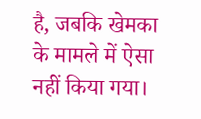है, जबकि खेमका के मामले में ऐसा नहीं किया गया।